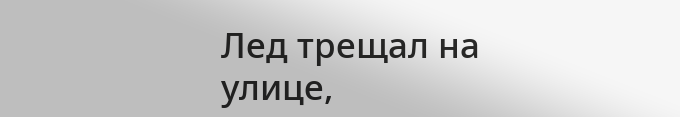Лед трещал на улице,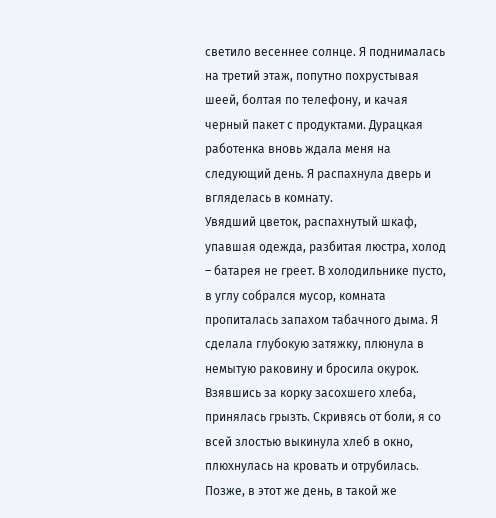светило весеннее солнце. Я поднималась на третий этаж, попутно похрустывая шеей, болтая по телефону, и качая черный пакет с продуктами. Дурацкая работенка вновь ждала меня на следующий день. Я распахнула дверь и вгляделась в комнату.
Увядший цветок, распахнутый шкаф, упавшая одежда, разбитая люстра, холод – батарея не греет. В холодильнике пусто, в углу собрался мусор, комната пропиталась запахом табачного дыма. Я сделала глубокую затяжку, плюнула в немытую раковину и бросила окурок. Взявшись за корку засохшего хлеба, принялась грызть. Скривясь от боли, я со всей злостью выкинула хлеб в окно, плюхнулась на кровать и отрубилась.
Позже, в этот же день, в такой же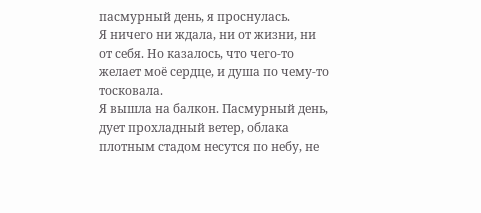пасмурный день, я проснулась.
Я ничего ни ждала, ни от жизни, ни от себя. Но казалось, что чего-то желает моë сердце, и душа по чему-то тосковала.
Я вышла на балкон. Пасмурный день, дует прохладный ветер, облака плотным стадом несутся по небу, не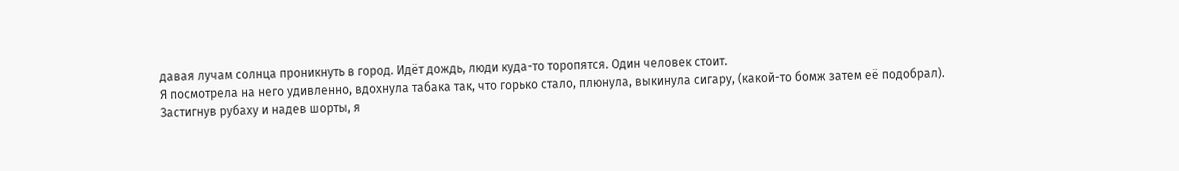давая лучам солнца проникнуть в город. Идëт дождь, люди куда-то торопятся. Один человек стоит.
Я посмотрела на него удивленно, вдохнула табака так, что горько стало, плюнула, выкинула сигару, (какой-то бомж затем еë подобрал).
Застигнув рубаху и надев шорты, я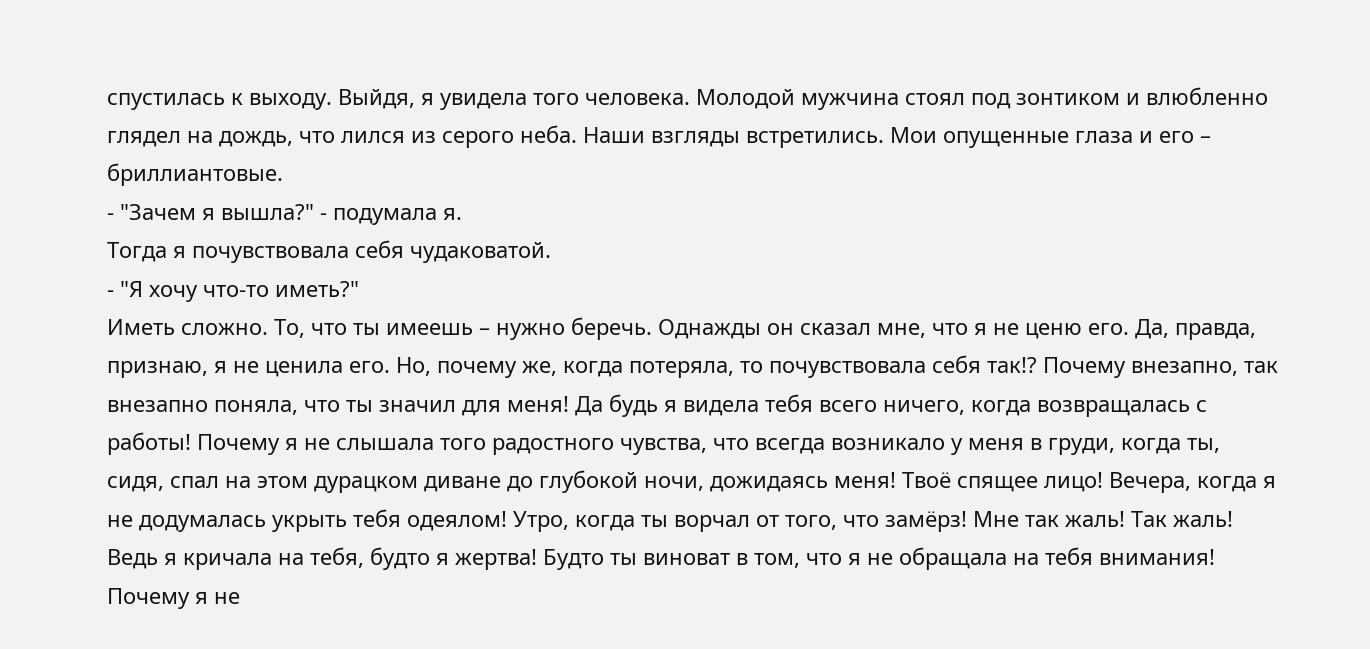спустилась к выходу. Выйдя, я увидела того человека. Молодой мужчина стоял под зонтиком и влюбленно глядел на дождь, что лился из серого неба. Наши взгляды встретились. Мои опущенные глаза и его – бриллиантовые.
- "Зачем я вышла?" - подумала я.
Тогда я почувствовала себя чудаковатой.
- "Я хочу что-то иметь?"
Иметь сложно. То, что ты имеешь – нужно беречь. Однажды он сказал мне, что я не ценю его. Да, правда, признаю, я не ценила его. Но, почему же, когда потеряла, то почувствовала себя так!? Почему внезапно, так внезапно поняла, что ты значил для меня! Да будь я видела тебя всего ничего, когда возвращалась с работы! Почему я не слышала того радостного чувства, что всегда возникало у меня в груди, когда ты, сидя, спал на этом дурацком диване до глубокой ночи, дожидаясь меня! Твоë спящее лицо! Вечера, когда я не додумалась укрыть тебя одеялом! Утро, когда ты ворчал от того, что замëрз! Мне так жаль! Так жаль! Ведь я кричала на тебя, будто я жертва! Будто ты виноват в том, что я не обращала на тебя внимания! Почему я не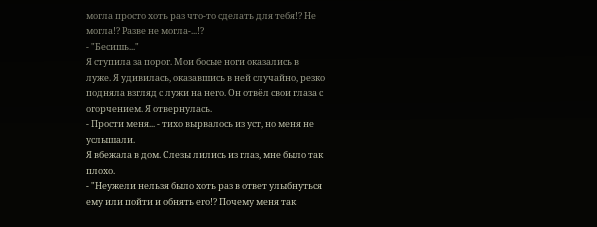могла просто хоть раз что-то сделать для тебя!? Не могла!? Разве не могла-...!?
- "Бесишь..."
Я ступила за порог. Мои босые ноги оказались в луже. Я удивилась, оказавшись в ней случайно, резко подняла взгляд с лужи на него. Он отвëл свои глаза с огорчением. Я отвернулась.
- Прости меня... - тихо вырвалось из уст, но меня не услышали.
Я вбежала в дом. Слезы лились из глаз, мне было так плохо.
- "Неужели нельзя было хоть раз в ответ улыбнуться ему или пойти и обнять его!? Почему меня так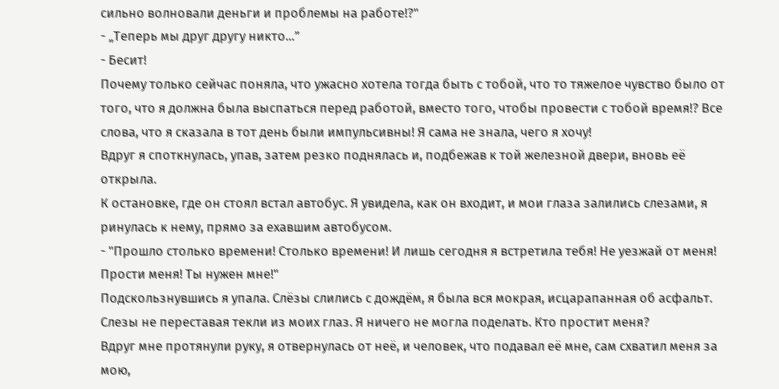сильно волновали деньги и проблемы на работе!?"
- „Теперь мы друг другу никто...”
- Бесит!
Почему только сейчас поняла, что ужасно хотела тогда быть с тобой, что то тяжелое чувство было от того, что я должна была выспаться перед работой, вместо того, чтобы провести с тобой время!? Все слова, что я сказала в тот день были импульсивны! Я сама не знала, чего я хочу!
Вдруг я споткнулась, упав, затем резко поднялась и, подбежав к той железной двери, вновь еë открыла.
К остановке, где он стоял встал автобус. Я увидела, как он входит, и мои глаза залились слезами, я ринулась к нему, прямо за ехавшим автобусом.
- "Прошло столько времени! Столько времени! И лишь сегодня я встретила тебя! Не уезжай от меня! Прости меня! Ты нужен мне!"
Подскользнувшись я упала. Слëзы слились с дождëм, я была вся мокрая, исцарапанная об асфальт. Слезы не переставая текли из моих глаз. Я ничего не могла поделать. Кто простит меня?
Вдруг мне протянули руку, я отвернулась от неë, и человек, что подавал еë мне, сам схватил меня за мою,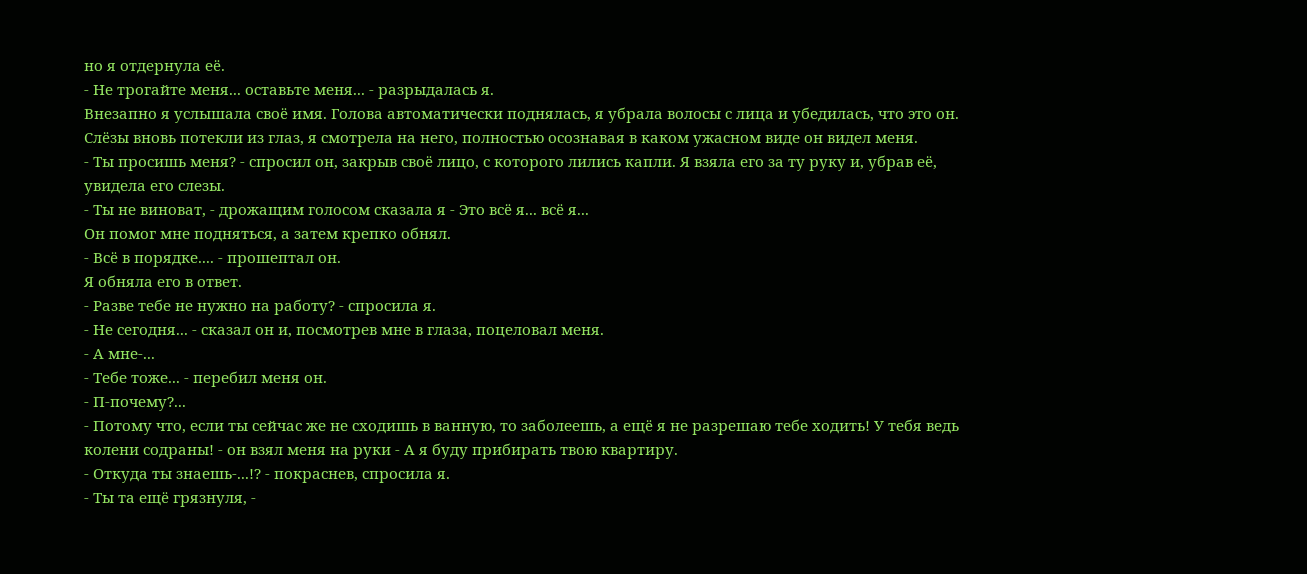но я отдернула еë.
- Не трогайте меня... оставьте меня... - разрыдалась я.
Внезапно я услышала своë имя. Голова автоматически поднялась, я убрала волосы с лица и убедилась, что это он. Слëзы вновь потекли из глаз, я смотрела на него, полностью осознавая в каком ужасном виде он видел меня.
- Ты просишь меня? - спросил он, закрыв своë лицо, с которого лились капли. Я взяла его за ту руку и, убрав еë, увидела его слезы.
- Ты не виноват, - дрожащим голосом сказала я - Это всë я... всë я...
Он помог мне подняться, а затем крепко обнял.
- Всë в порядке.... - прошептал он.
Я обняла его в ответ.
- Разве тебе не нужно на работу? - спросила я.
- Не сегодня... - сказал он и, посмотрев мне в глаза, поцеловал меня.
- А мне-...
- Тебе тоже... - перебил меня он.
- П-почему?...
- Потому что, если ты сейчас же не сходишь в ванную, то заболеешь, а ещë я не разрешаю тебе ходить! У тебя ведь колени содраны! - он взял меня на руки - А я буду прибирать твою квартиру.
- Откуда ты знаешь-...!? - покраснев, спросила я.
- Ты та ещë грязнуля, -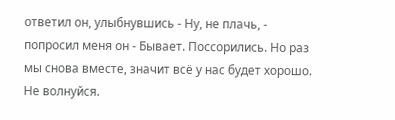ответил он, улыбнувшись - Ну, не плачь, - попросил меня он - Бывает. Поссорились. Но раз мы снова вместе, значит всë у нас будет хорошо. Не волнуйся.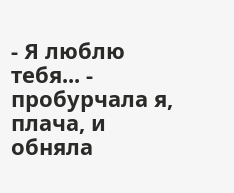- Я люблю тебя... - пробурчала я, плача, и обняла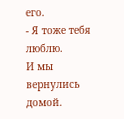его.
- Я тоже тебя люблю.
И мы вернулись домой.